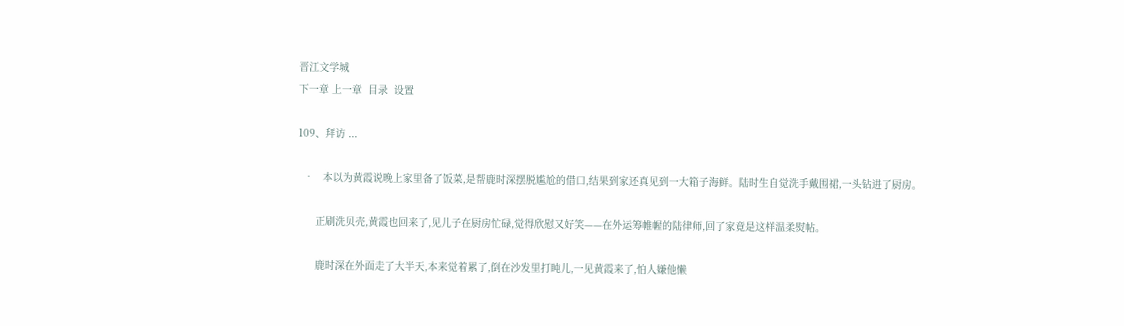晋江文学城
下一章 上一章  目录  设置

109、拜访 ...

  •   本以为黄霞说晚上家里备了饭菜,是帮鹿时深摆脱尴尬的借口,结果到家还真见到一大箱子海鲜。陆时生自觉洗手戴围裙,一头钻进了厨房。

      正刷洗贝壳,黄霞也回来了,见儿子在厨房忙碌,觉得欣慰又好笑——在外运筹帷幄的陆律师,回了家竟是这样温柔熨帖。

      鹿时深在外面走了大半天,本来觉着累了,倒在沙发里打盹儿,一见黄霞来了,怕人嫌他懒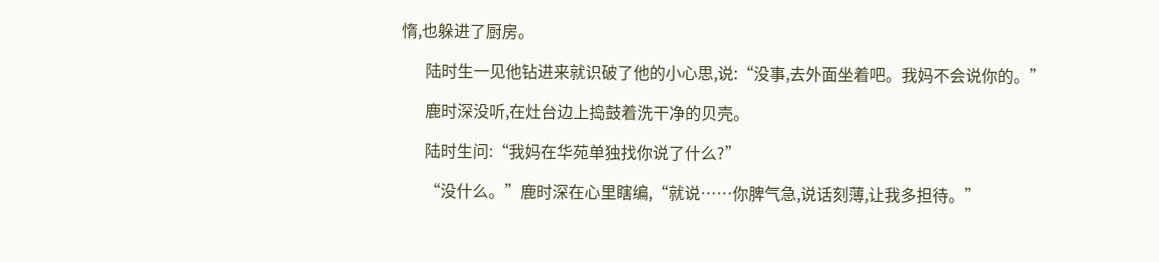惰,也躲进了厨房。

      陆时生一见他钻进来就识破了他的小心思,说:“没事,去外面坐着吧。我妈不会说你的。”

      鹿时深没听,在灶台边上捣鼓着洗干净的贝壳。

      陆时生问:“我妈在华苑单独找你说了什么?”

      “没什么。”鹿时深在心里瞎编,“就说……你脾气急,说话刻薄,让我多担待。”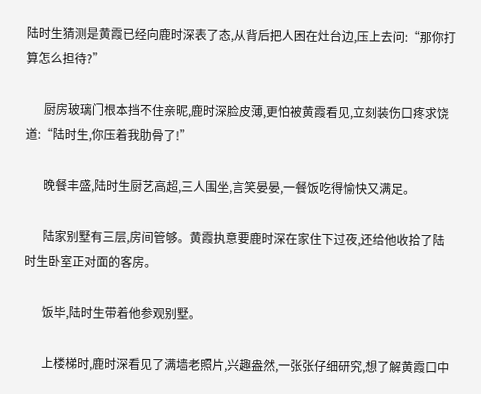陆时生猜测是黄霞已经向鹿时深表了态,从背后把人困在灶台边,压上去问:“那你打算怎么担待?”

      厨房玻璃门根本挡不住亲昵,鹿时深脸皮薄,更怕被黄霞看见,立刻装伤口疼求饶道:“陆时生,你压着我肋骨了!”

      晚餐丰盛,陆时生厨艺高超,三人围坐,言笑晏晏,一餐饭吃得愉快又满足。

      陆家别墅有三层,房间管够。黄霞执意要鹿时深在家住下过夜,还给他收拾了陆时生卧室正对面的客房。

      饭毕,陆时生带着他参观别墅。

      上楼梯时,鹿时深看见了满墙老照片,兴趣盎然,一张张仔细研究,想了解黄霞口中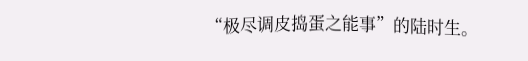“极尽调皮捣蛋之能事”的陆时生。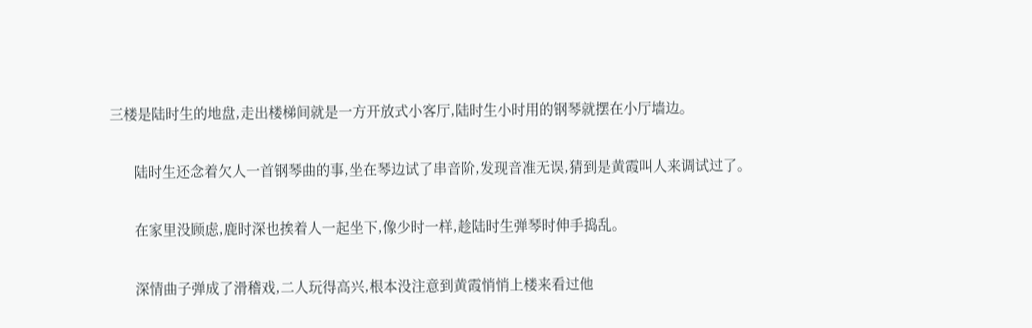三楼是陆时生的地盘,走出楼梯间就是一方开放式小客厅,陆时生小时用的钢琴就摆在小厅墙边。

      陆时生还念着欠人一首钢琴曲的事,坐在琴边试了串音阶,发现音准无误,猜到是黄霞叫人来调试过了。

      在家里没顾虑,鹿时深也挨着人一起坐下,像少时一样,趁陆时生弹琴时伸手捣乱。

      深情曲子弹成了滑稽戏,二人玩得高兴,根本没注意到黄霞悄悄上楼来看过他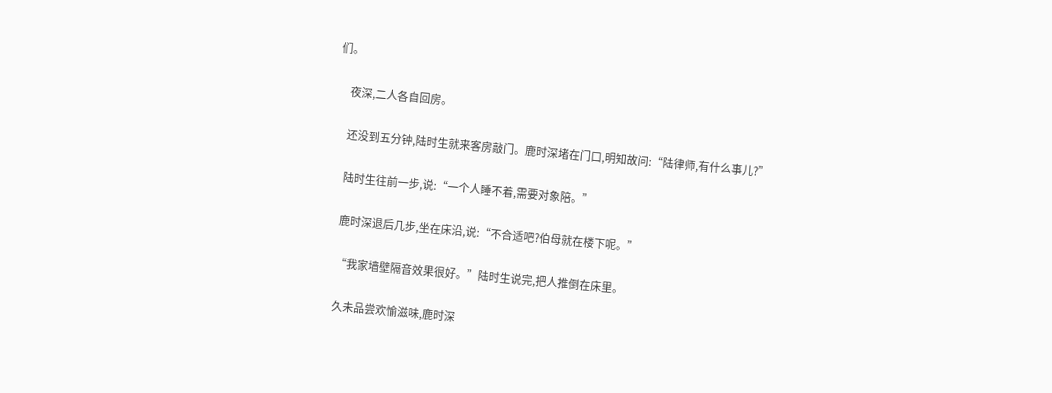们。

      夜深,二人各自回房。

      还没到五分钟,陆时生就来客房敲门。鹿时深堵在门口,明知故问:“陆律师,有什么事儿?”

      陆时生往前一步,说:“一个人睡不着,需要对象陪。”

      鹿时深退后几步,坐在床沿,说:“不合适吧?伯母就在楼下呢。”

      “我家墙壁隔音效果很好。”陆时生说完,把人推倒在床里。

      久未品尝欢愉滋味,鹿时深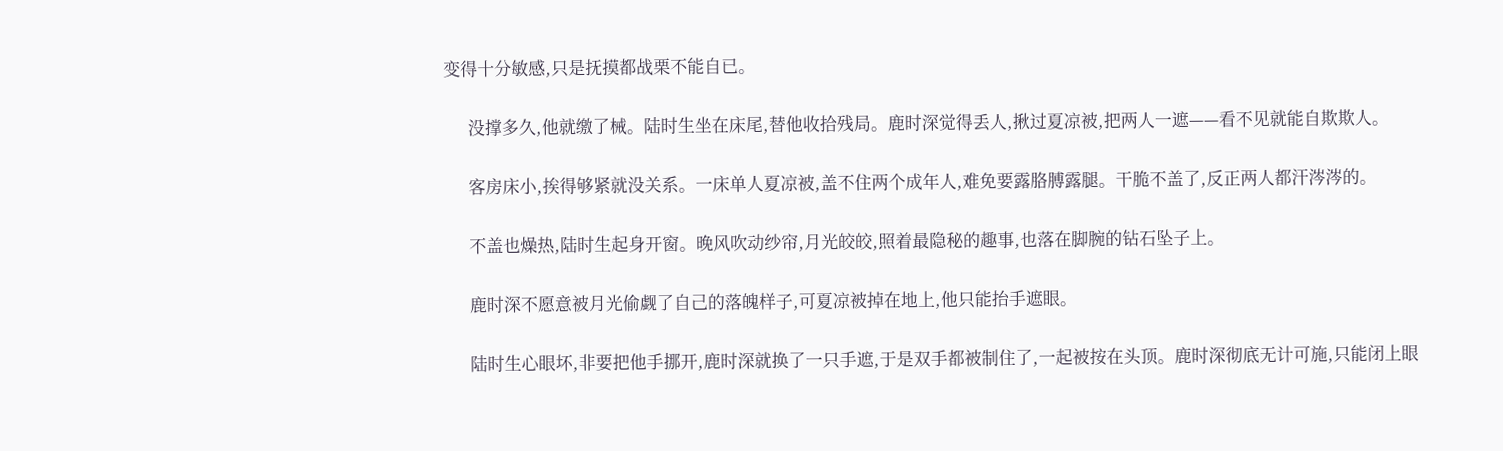变得十分敏感,只是抚摸都战栗不能自已。

      没撑多久,他就缴了械。陆时生坐在床尾,替他收拾残局。鹿时深觉得丢人,揪过夏凉被,把两人一遮——看不见就能自欺欺人。

      客房床小,挨得够紧就没关系。一床单人夏凉被,盖不住两个成年人,难免要露胳膊露腿。干脆不盖了,反正两人都汗涔涔的。

      不盖也燥热,陆时生起身开窗。晚风吹动纱帘,月光皎皎,照着最隐秘的趣事,也落在脚腕的钻石坠子上。

      鹿时深不愿意被月光偷觑了自己的落魄样子,可夏凉被掉在地上,他只能抬手遮眼。

      陆时生心眼坏,非要把他手挪开,鹿时深就换了一只手遮,于是双手都被制住了,一起被按在头顶。鹿时深彻底无计可施,只能闭上眼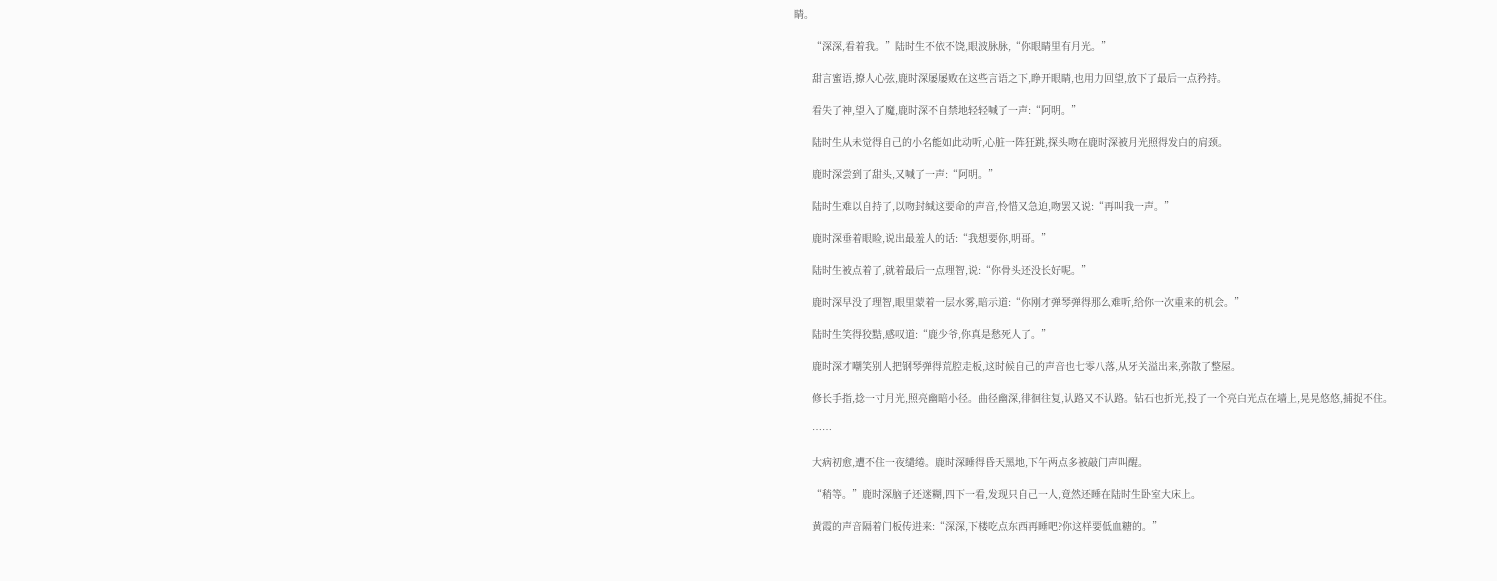睛。

      “深深,看着我。”陆时生不依不饶,眼波脉脉,“你眼睛里有月光。”

      甜言蜜语,撩人心弦,鹿时深屡屡败在这些言语之下,睁开眼睛,也用力回望,放下了最后一点矜持。

      看失了神,望入了魔,鹿时深不自禁地轻轻喊了一声:“阿明。”

      陆时生从未觉得自己的小名能如此动听,心脏一阵狂跳,探头吻在鹿时深被月光照得发白的肩颈。

      鹿时深尝到了甜头,又喊了一声:“阿明。”

      陆时生难以自持了,以吻封缄这要命的声音,怜惜又急迫,吻罢又说:“再叫我一声。”

      鹿时深垂着眼睑,说出最羞人的话:“我想要你,明哥。”

      陆时生被点着了,就着最后一点理智,说:“你骨头还没长好呢。”

      鹿时深早没了理智,眼里蒙着一层水雾,暗示道:“你刚才弹琴弹得那么难听,给你一次重来的机会。”

      陆时生笑得狡黠,感叹道:“鹿少爷,你真是愁死人了。”

      鹿时深才嘲笑别人把钢琴弹得荒腔走板,这时候自己的声音也七零八落,从牙关溢出来,弥散了整屋。

      修长手指,捻一寸月光,照亮幽暗小径。曲径幽深,徘徊往复,认路又不认路。钻石也折光,投了一个亮白光点在墙上,晃晃悠悠,捕捉不住。

      ……

      大病初愈,遭不住一夜缱绻。鹿时深睡得昏天黑地,下午两点多被敲门声叫醒。

      “稍等。”鹿时深脑子还迷糊,四下一看,发现只自己一人,竟然还睡在陆时生卧室大床上。

      黄霞的声音隔着门板传进来:“深深,下楼吃点东西再睡吧?你这样要低血糖的。”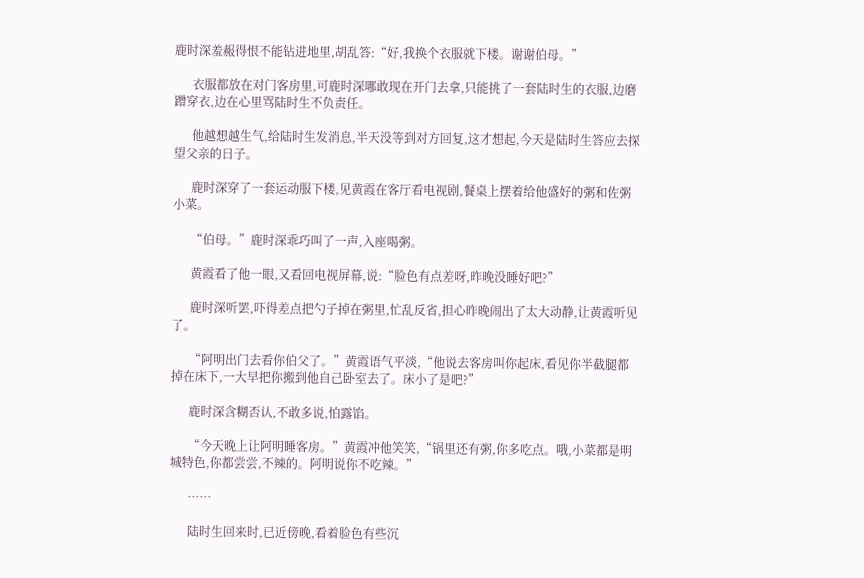鹿时深羞赧得恨不能钻进地里,胡乱答:“好,我换个衣服就下楼。谢谢伯母。”

      衣服都放在对门客房里,可鹿时深哪敢现在开门去拿,只能挑了一套陆时生的衣服,边磨蹭穿衣,边在心里骂陆时生不负责任。

      他越想越生气,给陆时生发消息,半天没等到对方回复,这才想起,今天是陆时生答应去探望父亲的日子。

      鹿时深穿了一套运动服下楼,见黄霞在客厅看电视剧,餐桌上摆着给他盛好的粥和佐粥小菜。

      “伯母。”鹿时深乖巧叫了一声,入座喝粥。

      黄霞看了他一眼,又看回电视屏幕,说:“脸色有点差呀,昨晚没睡好吧?”

      鹿时深听罢,吓得差点把勺子掉在粥里,忙乱反省,担心昨晚闹出了太大动静,让黄霞听见了。

      “阿明出门去看你伯父了。”黄霞语气平淡,“他说去客房叫你起床,看见你半截腿都掉在床下,一大早把你搬到他自己卧室去了。床小了是吧?”

      鹿时深含糊否认,不敢多说,怕露馅。

      “今天晚上让阿明睡客房。”黄霞冲他笑笑,“锅里还有粥,你多吃点。哦,小菜都是明城特色,你都尝尝,不辣的。阿明说你不吃辣。”

      ……

      陆时生回来时,已近傍晚,看着脸色有些沉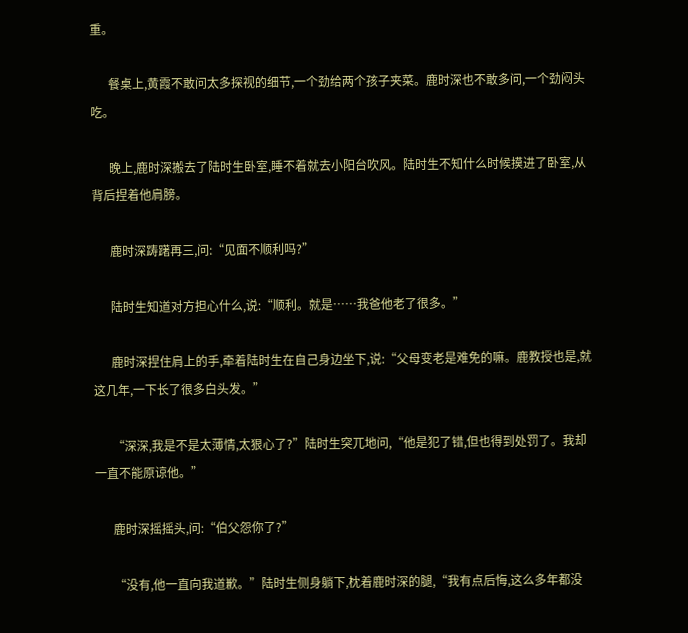重。

      餐桌上,黄霞不敢问太多探视的细节,一个劲给两个孩子夹菜。鹿时深也不敢多问,一个劲闷头吃。

      晚上,鹿时深搬去了陆时生卧室,睡不着就去小阳台吹风。陆时生不知什么时候摸进了卧室,从背后捏着他肩膀。

      鹿时深踌躇再三,问:“见面不顺利吗?”

      陆时生知道对方担心什么,说:“顺利。就是……我爸他老了很多。”

      鹿时深捏住肩上的手,牵着陆时生在自己身边坐下,说:“父母变老是难免的嘛。鹿教授也是,就这几年,一下长了很多白头发。”

      “深深,我是不是太薄情,太狠心了?”陆时生突兀地问,“他是犯了错,但也得到处罚了。我却一直不能原谅他。”

      鹿时深摇摇头,问:“伯父怨你了?”

      “没有,他一直向我道歉。”陆时生侧身躺下,枕着鹿时深的腿,“我有点后悔,这么多年都没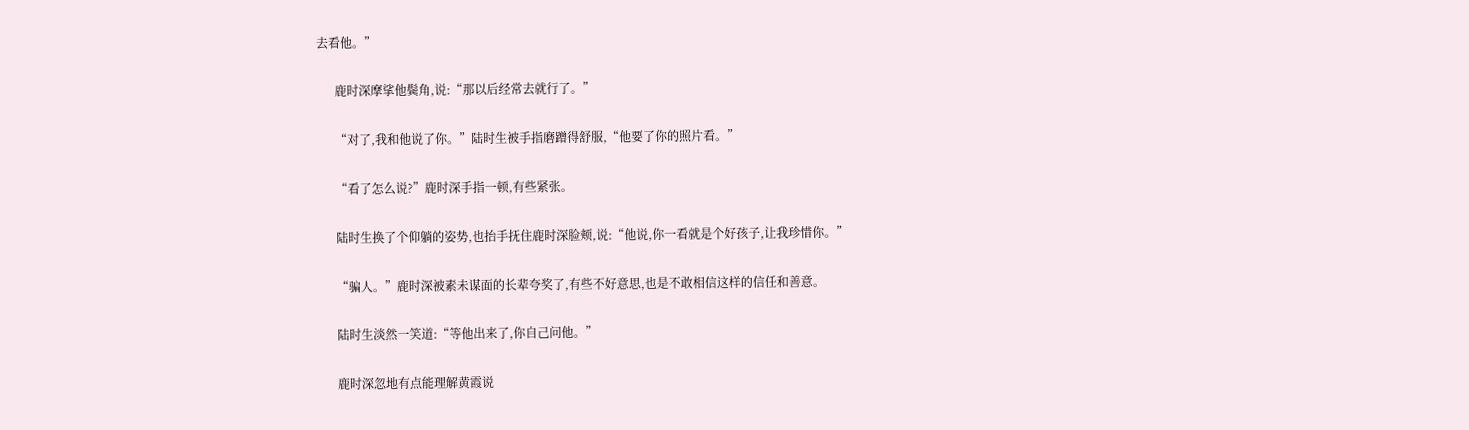去看他。”

      鹿时深摩挲他鬓角,说:“那以后经常去就行了。”

      “对了,我和他说了你。”陆时生被手指磨蹭得舒服,“他要了你的照片看。”

      “看了怎么说?”鹿时深手指一顿,有些紧张。

      陆时生换了个仰躺的姿势,也抬手抚住鹿时深脸颊,说:“他说,你一看就是个好孩子,让我珍惜你。”

      “骗人。”鹿时深被素未谋面的长辈夸奖了,有些不好意思,也是不敢相信这样的信任和善意。

      陆时生淡然一笑道:“等他出来了,你自己问他。”

      鹿时深忽地有点能理解黄霞说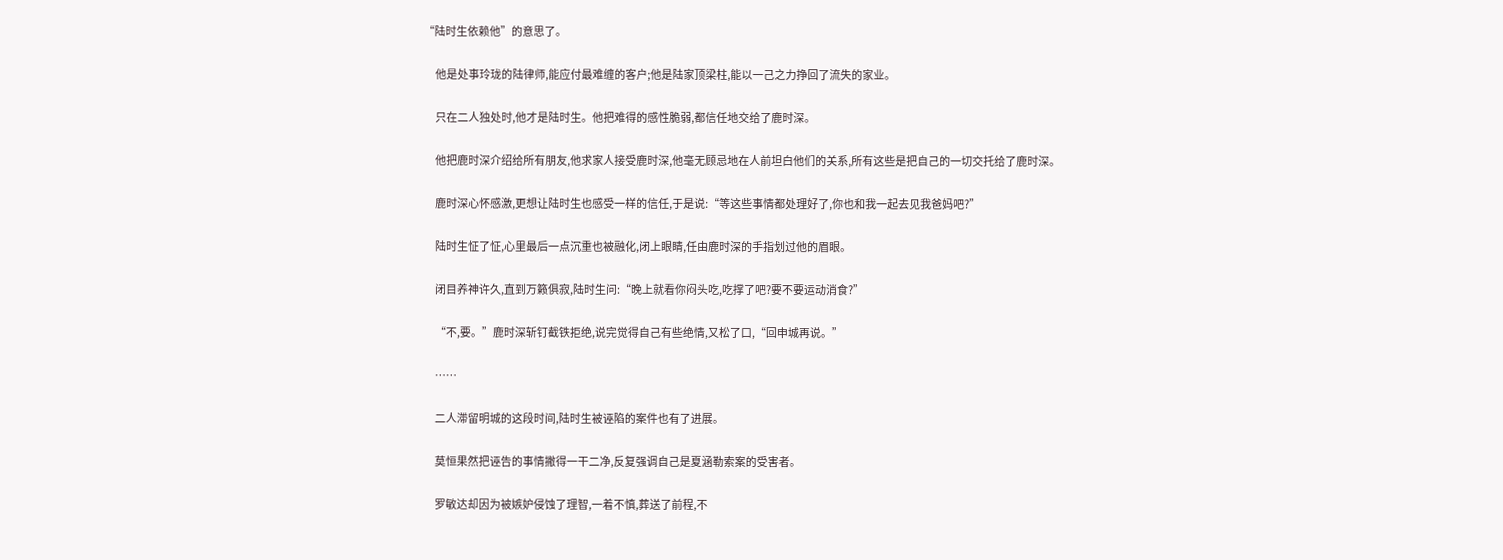“陆时生依赖他”的意思了。

      他是处事玲珑的陆律师,能应付最难缠的客户;他是陆家顶梁柱,能以一己之力挣回了流失的家业。

      只在二人独处时,他才是陆时生。他把难得的感性脆弱,都信任地交给了鹿时深。

      他把鹿时深介绍给所有朋友,他求家人接受鹿时深,他毫无顾忌地在人前坦白他们的关系,所有这些是把自己的一切交托给了鹿时深。

      鹿时深心怀感激,更想让陆时生也感受一样的信任,于是说:“等这些事情都处理好了,你也和我一起去见我爸妈吧?”

      陆时生怔了怔,心里最后一点沉重也被融化,闭上眼睛,任由鹿时深的手指划过他的眉眼。

      闭目养神许久,直到万籁俱寂,陆时生问:“晚上就看你闷头吃,吃撑了吧?要不要运动消食?”

      “不,要。”鹿时深斩钉截铁拒绝,说完觉得自己有些绝情,又松了口,“回申城再说。”

      ……

      二人滞留明城的这段时间,陆时生被诬陷的案件也有了进展。

      莫恒果然把诬告的事情撇得一干二净,反复强调自己是夏涵勒索案的受害者。

      罗敏达却因为被嫉妒侵蚀了理智,一着不慎,葬送了前程,不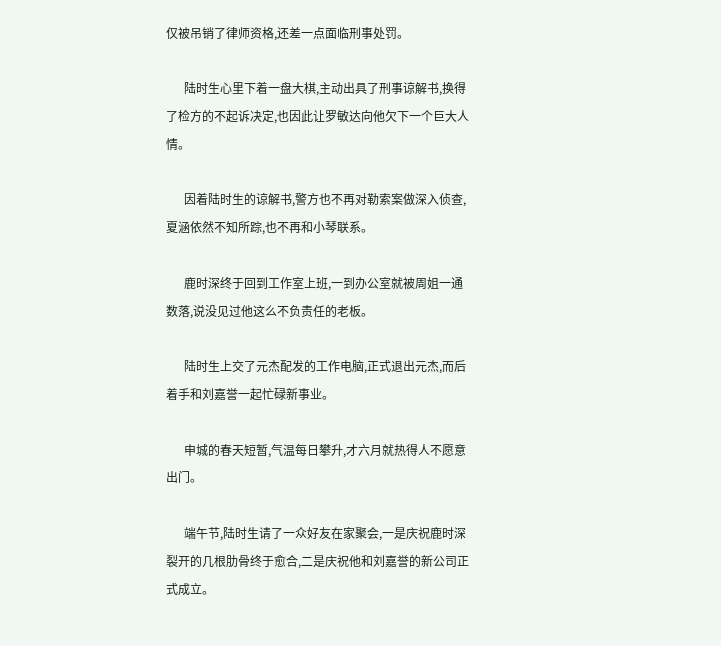仅被吊销了律师资格,还差一点面临刑事处罚。

      陆时生心里下着一盘大棋,主动出具了刑事谅解书,换得了检方的不起诉决定,也因此让罗敏达向他欠下一个巨大人情。

      因着陆时生的谅解书,警方也不再对勒索案做深入侦查,夏涵依然不知所踪,也不再和小琴联系。

      鹿时深终于回到工作室上班,一到办公室就被周姐一通数落,说没见过他这么不负责任的老板。

      陆时生上交了元杰配发的工作电脑,正式退出元杰,而后着手和刘嘉誉一起忙碌新事业。

      申城的春天短暂,气温每日攀升,才六月就热得人不愿意出门。

      端午节,陆时生请了一众好友在家聚会,一是庆祝鹿时深裂开的几根肋骨终于愈合,二是庆祝他和刘嘉誉的新公司正式成立。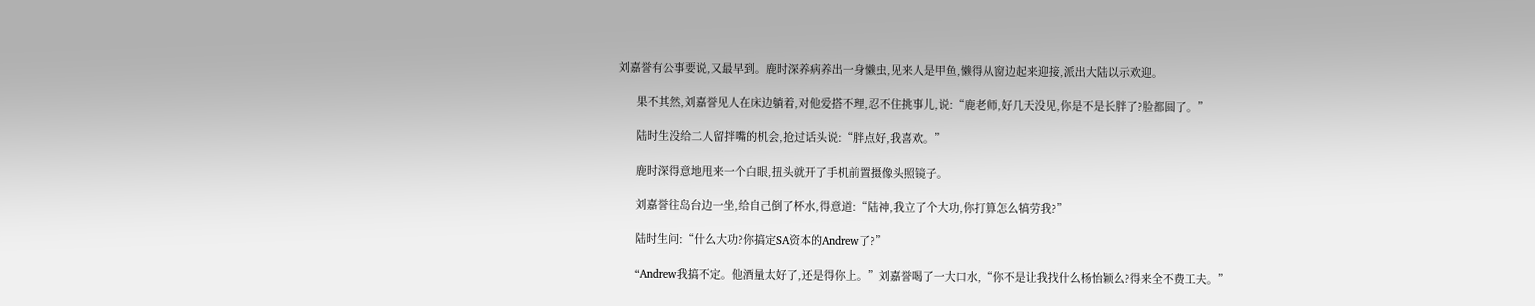刘嘉誉有公事要说,又最早到。鹿时深养病养出一身懒虫,见来人是甲鱼,懒得从窗边起来迎接,派出大陆以示欢迎。

      果不其然,刘嘉誉见人在床边躺着,对他爱搭不理,忍不住挑事儿,说:“鹿老师,好几天没见,你是不是长胖了?脸都圆了。”

      陆时生没给二人留拌嘴的机会,抢过话头说:“胖点好,我喜欢。”

      鹿时深得意地甩来一个白眼,扭头就开了手机前置摄像头照镜子。

      刘嘉誉往岛台边一坐,给自己倒了杯水,得意道:“陆神,我立了个大功,你打算怎么犒劳我?”

      陆时生问:“什么大功?你搞定SA资本的Andrew了?”

      “Andrew我搞不定。他酒量太好了,还是得你上。”刘嘉誉喝了一大口水,“你不是让我找什么杨怡颖么?得来全不费工夫。”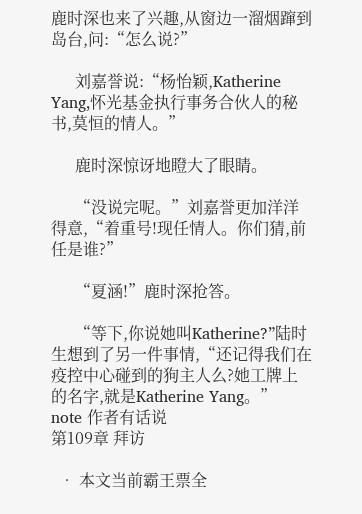鹿时深也来了兴趣,从窗边一溜烟蹿到岛台,问:“怎么说?”

      刘嘉誉说:“杨怡颖,Katherine Yang,怀光基金执行事务合伙人的秘书,莫恒的情人。”

      鹿时深惊讶地瞪大了眼睛。

      “没说完呢。”刘嘉誉更加洋洋得意,“着重号!现任情人。你们猜,前任是谁?”

      “夏涵!”鹿时深抢答。

      “等下,你说她叫Katherine?”陆时生想到了另一件事情,“还记得我们在疫控中心碰到的狗主人么?她工牌上的名字,就是Katherine Yang。”
note 作者有话说
第109章 拜访

  • 本文当前霸王票全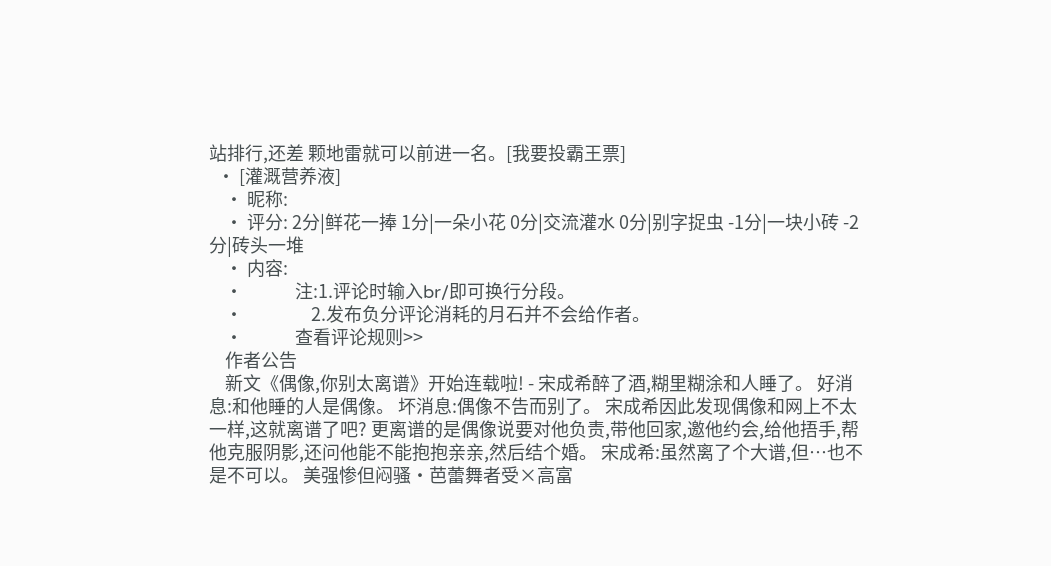站排行,还差 颗地雷就可以前进一名。[我要投霸王票]
  • [灌溉营养液]
    • 昵称:
    • 评分: 2分|鲜花一捧 1分|一朵小花 0分|交流灌水 0分|别字捉虫 -1分|一块小砖 -2分|砖头一堆
    • 内容:
    •             注:1.评论时输入br/即可换行分段。
    •                 2.发布负分评论消耗的月石并不会给作者。
    •             查看评论规则>>
    作者公告
    新文《偶像,你别太离谱》开始连载啦! - 宋成希醉了酒,糊里糊涂和人睡了。 好消息:和他睡的人是偶像。 坏消息:偶像不告而别了。 宋成希因此发现偶像和网上不太一样,这就离谱了吧? 更离谱的是偶像说要对他负责,带他回家,邀他约会,给他捂手,帮他克服阴影,还问他能不能抱抱亲亲,然后结个婚。 宋成希:虽然离了个大谱,但…也不是不可以。 美强惨但闷骚·芭蕾舞者受×高富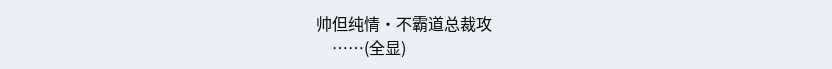帅但纯情·不霸道总裁攻
    ……(全显)